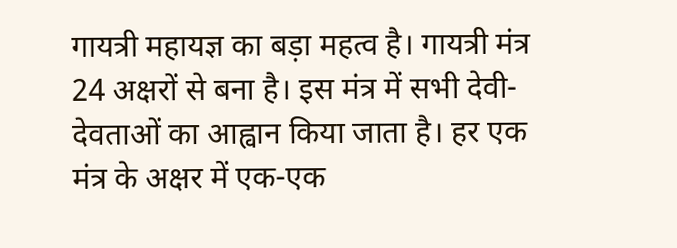गायत्री महायज्ञ का बड़ा महत्व है। गायत्री मंत्र 24 अक्षरों से बना है। इस मंत्र में सभी देवी-देवताओं का आह्वान किया जाता है। हर एक मंत्र के अक्षर में एक-एक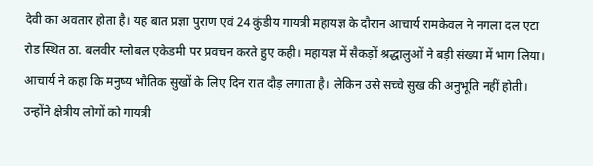देवी का अवतार होता है। यह बात प्रज्ञा पुराण एवं 24 कुंडीय गायत्री महायज्ञ के दौरान आचार्य रामकेवल ने नगला दल एटा रोड स्थित ठा. बलवीर ग्लोबल एकेडमी पर प्रवचन करते हुए कही। महायज्ञ में सैकड़ों श्रद्धालुओं ने बड़ी संख्या में भाग लिया।
आचार्य ने कहा कि मनुष्य भौतिक सुखों के लिए दिन रात दौड़ लगाता है। लेकिन उसे सच्चे सुख की अनुभूति नहीं होती। उन्होंने क्षेत्रीय लोगों को गायत्री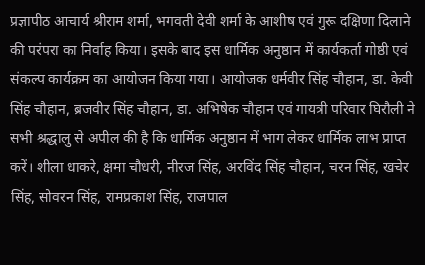प्रज्ञापीठ आचार्य श्रीराम शर्मा, भगवती देवी शर्मा के आशीष एवं गुरू दक्षिणा दिलाने की परंपरा का निर्वाह किया। इसके बाद इस धार्मिक अनुष्ठान में कार्यकर्ता गोष्ठी एवं संकल्प कार्यक्रम का आयोजन किया गया। आयोजक धर्मवीर सिंह चौहान, डा. केवी सिंह चौहान, ब्रजवीर सिंह चौहान, डा. अभिषेक चौहान एवं गायत्री परिवार घिरौली ने सभी श्रद्धालु से अपील की है कि धार्मिक अनुष्ठान में भाग लेकर धार्मिक लाभ प्राप्त करें। शीला धाकरे, क्षमा चौधरी, नीरज सिंह, अरविंद सिंह चौहान, चरन सिंह, खचेर सिंह, सोवरन सिंह, रामप्रकाश सिंह, राजपाल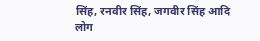सिंह, रनवीर सिंह, जगवीर सिंह आदि लोग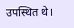उपस्थित थे।